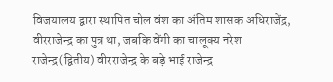विजयालय द्वारा स्थापित चोल वंश का अंतिम शासक अधिराजेंद्र, वीरराजेन्द्र का पुत्र था, जबकि वेंगी का चालूक्य नरेश राजेन्द्र(द्वितीय) वीरराजेन्द्र के बड़े भाई राजेन्द्र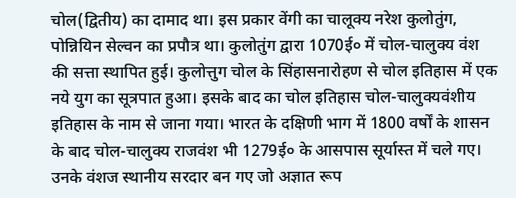चोल(द्वितीय) का दामाद था। इस प्रकार वेंगी का चालूक्य नरेश कुलोतुंग, पोन्नियिन सेल्वन का प्रपौत्र था। कुलोतुंग द्वारा 1070ई० में चोल-चालुक्य वंश की सत्ता स्थापित हुई। कुलोत्तुग चोल के सिंहासनारोहण से चोल इतिहास में एक नये युग का सूत्रपात हुआ। इसके बाद का चोल इतिहास चोल-चालुक्यवंशीय इतिहास के नाम से जाना गया। भारत के दक्षिणी भाग में 1800 वर्षों के शासन के बाद चोल-चालुक्य राजवंश भी 1279ई० के आसपास सूर्यास्त में चले गए। उनके वंशज स्थानीय सरदार बन गए जो अज्ञात रूप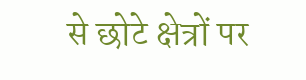से छोटे क्षेत्रों पर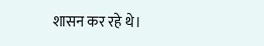शासन कर रहे थे।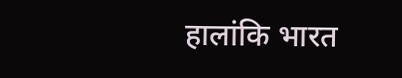हालांकि भारत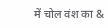में चोल वंश का &